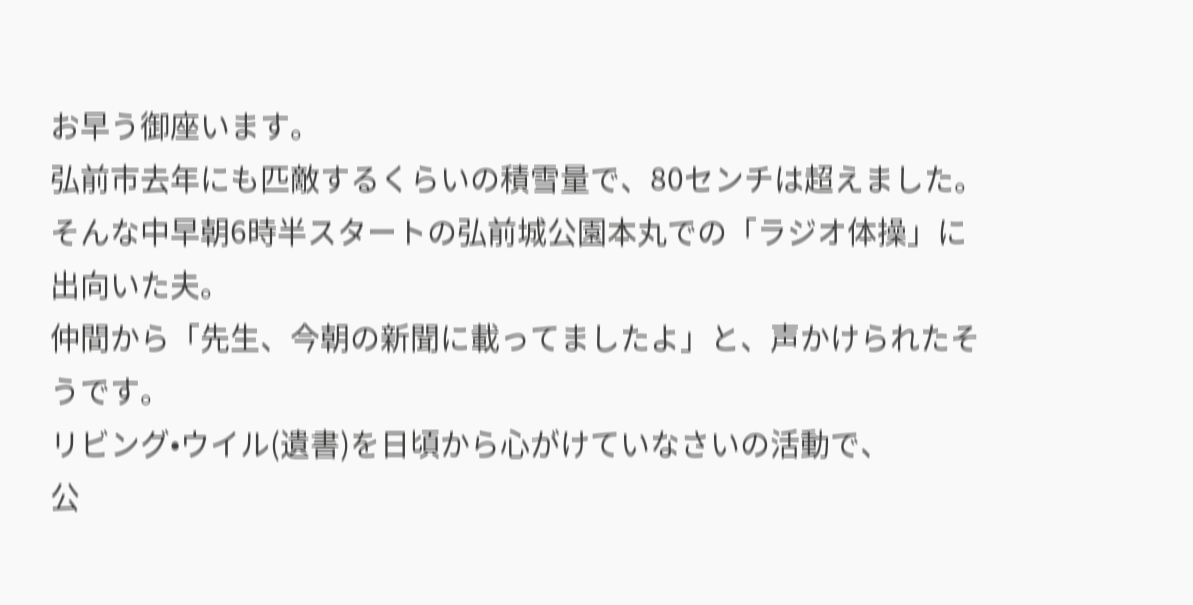お早う御座います。
弘前市去年にも匹敵するくらいの積雪量で、80センチは超えました。
そんな中早朝6時半スタートの弘前城公園本丸での「ラジオ体操」に出向いた夫。
仲間から「先生、今朝の新聞に載ってましたよ」と、声かけられたそうです。
リビング•ウイル(遺書)を日頃から心がけていなさいの活動で、
公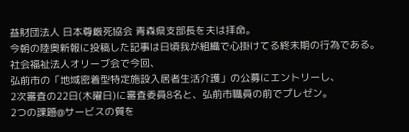益財団法人 日本尊厳死協会 青森県支部長を夫は拝命。
今朝の陸奥新報に投稿した記事は日頃我が組織で心掛けてる終末期の行為である。
社会福祉法人オリーブ会で今回、
弘前市の「地域密着型特定施設入居者生活介護」の公募にエントリーし、
2次審査の22日(木曜日)に審査委員8名と、弘前市職員の前でプレゼン。
2つの課題@サービスの質を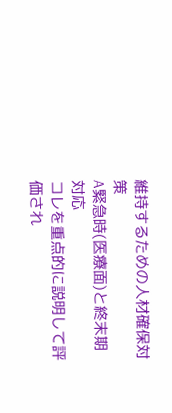維持するための人材確保対策
A緊急時(医療面)と終末期対応
コレを重点的に説明して評価され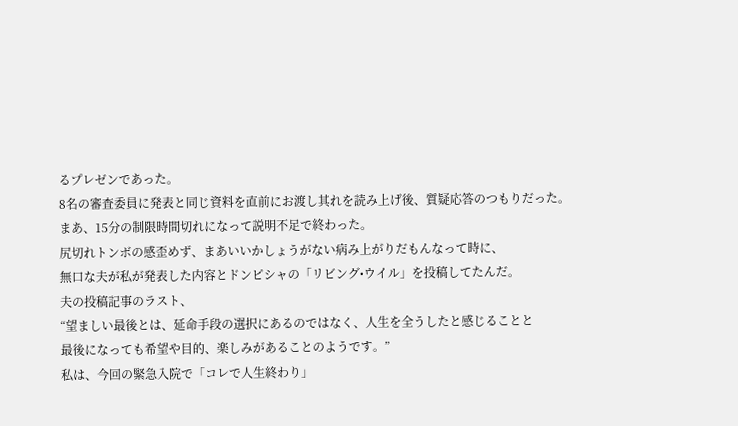るプレゼンであった。
8名の審査委員に発表と同じ資料を直前にお渡し其れを読み上げ後、質疑応答のつもりだった。
まあ、15分の制限時間切れになって説明不足で終わった。
尻切れトンボの感歪めず、まあいいかしょうがない病み上がりだもんなって時に、
無口な夫が私が発表した内容とドンピシャの「リビング•ウイル」を投稿してたんだ。
夫の投稿記事のラスト、
“望ましい最後とは、延命手段の選択にあるのではなく、人生を全うしたと感じることと
最後になっても希望や目的、楽しみがあることのようです。”
私は、今回の緊急入院で「コレで人生終わり」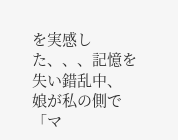を実感した、、、記憶を失い錯乱中、
娘が私の側で「マ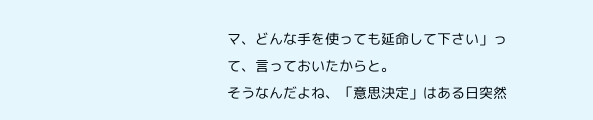マ、どんな手を使っても延命して下さい」って、言っておいたからと。
そうなんだよね、「意思決定」はある日突然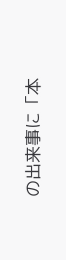の出来事に「本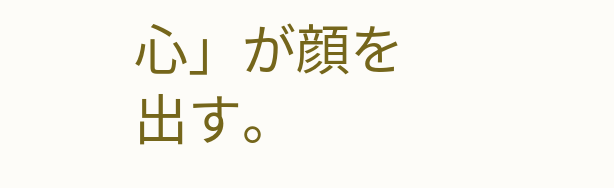心」が顔を出す。